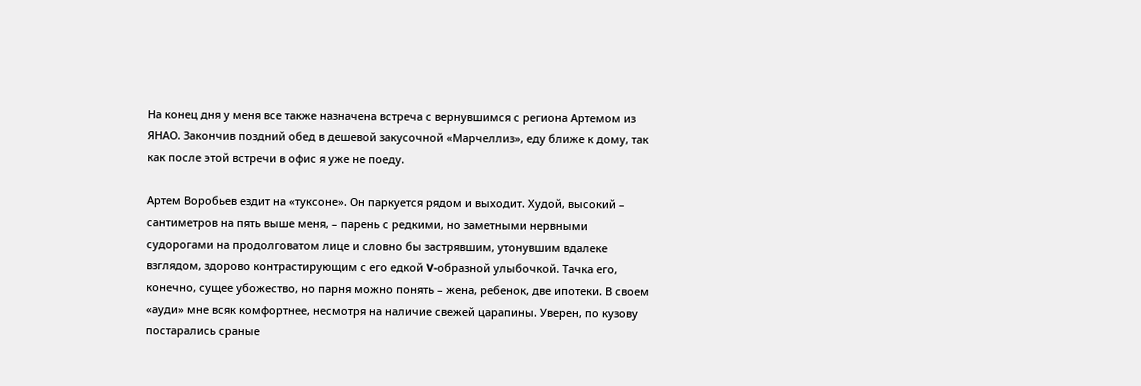На конец дня у меня все также назначена встреча с вернувшимся с региона Артемом из ЯНАО. Закончив поздний обед в дешевой закусочной «Марчеллиз», еду ближе к дому, так как после этой встречи в офис я уже не поеду.

Артем Воробьев ездит на «туксоне». Он паркуется рядом и выходит. Худой, высокий – сантиметров на пять выше меня, – парень с редкими, но заметными нервными судорогами на продолговатом лице и словно бы застрявшим, утонувшим вдалеке взглядом, здорово контрастирующим с его едкой V-образной улыбочкой. Тачка его, конечно, сущее убожество, но парня можно понять – жена, ребенок, две ипотеки. В своем «ауди» мне всяк комфортнее, несмотря на наличие свежей царапины. Уверен, по кузову постарались сраные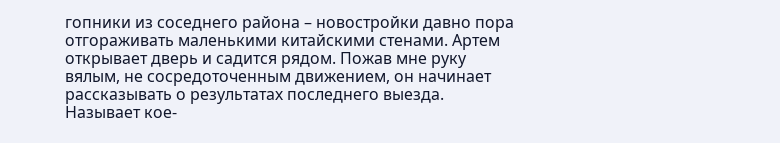гопники из соседнего района – новостройки давно пора отгораживать маленькими китайскими стенами. Артем открывает дверь и садится рядом. Пожав мне руку вялым, не сосредоточенным движением, он начинает рассказывать о результатах последнего выезда. Называет кое-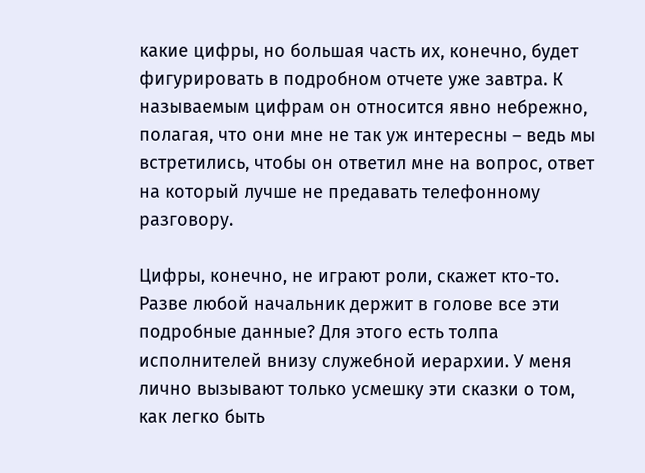какие цифры, но большая часть их, конечно, будет фигурировать в подробном отчете уже завтра. К называемым цифрам он относится явно небрежно, полагая, что они мне не так уж интересны – ведь мы встретились, чтобы он ответил мне на вопрос, ответ на который лучше не предавать телефонному разговору.

Цифры, конечно, не играют роли, скажет кто-то. Разве любой начальник держит в голове все эти подробные данные? Для этого есть толпа исполнителей внизу служебной иерархии. У меня лично вызывают только усмешку эти сказки о том, как легко быть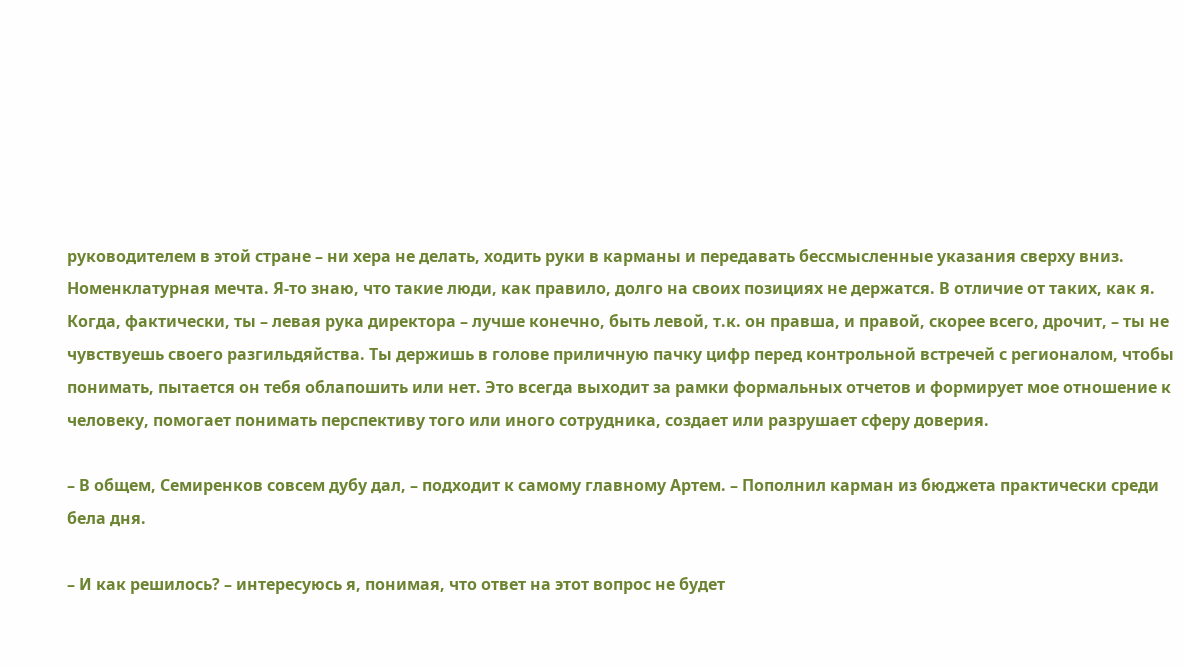руководителем в этой стране – ни хера не делать, ходить руки в карманы и передавать бессмысленные указания сверху вниз. Номенклатурная мечта. Я-то знаю, что такие люди, как правило, долго на своих позициях не держатся. В отличие от таких, как я. Когда, фактически, ты – левая рука директора – лучше конечно, быть левой, т.к. он правша, и правой, скорее всего, дрочит, – ты не чувствуешь своего разгильдяйства. Ты держишь в голове приличную пачку цифр перед контрольной встречей с регионалом, чтобы понимать, пытается он тебя облапошить или нет. Это всегда выходит за рамки формальных отчетов и формирует мое отношение к человеку, помогает понимать перспективу того или иного сотрудника, создает или разрушает сферу доверия.

– В общем, Семиренков совсем дубу дал, – подходит к самому главному Артем. – Пополнил карман из бюджета практически среди бела дня.

– И как решилось? – интересуюсь я, понимая, что ответ на этот вопрос не будет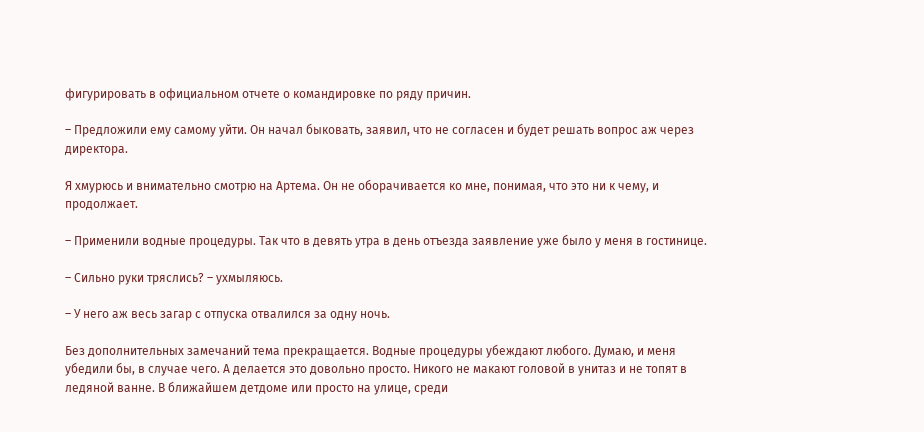фигурировать в официальном отчете о командировке по ряду причин.

– Предложили ему самому уйти. Он начал быковать, заявил, что не согласен и будет решать вопрос аж через директора.

Я хмурюсь и внимательно смотрю на Артема. Он не оборачивается ко мне, понимая, что это ни к чему, и продолжает.

– Применили водные процедуры. Так что в девять утра в день отъезда заявление уже было у меня в гостинице.

– Сильно руки тряслись? – ухмыляюсь.

– У него аж весь загар с отпуска отвалился за одну ночь.

Без дополнительных замечаний тема прекращается. Водные процедуры убеждают любого. Думаю, и меня убедили бы, в случае чего. А делается это довольно просто. Никого не макают головой в унитаз и не топят в ледяной ванне. В ближайшем детдоме или просто на улице, среди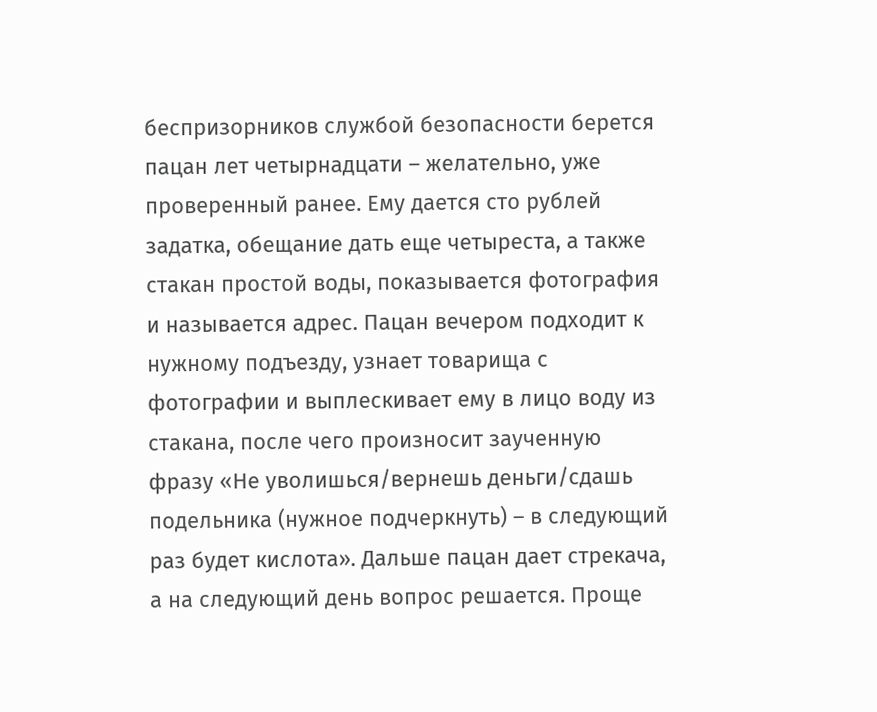беспризорников службой безопасности берется пацан лет четырнадцати – желательно, уже проверенный ранее. Ему дается сто рублей задатка, обещание дать еще четыреста, а также стакан простой воды, показывается фотография и называется адрес. Пацан вечером подходит к нужному подъезду, узнает товарища с фотографии и выплескивает ему в лицо воду из стакана, после чего произносит заученную фразу «Не уволишься/вернешь деньги/сдашь подельника (нужное подчеркнуть) – в следующий раз будет кислота». Дальше пацан дает стрекача, а на следующий день вопрос решается. Проще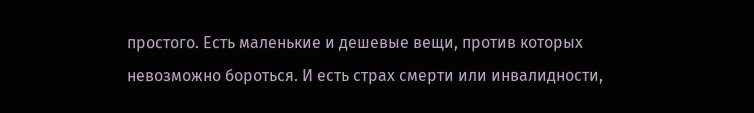простого. Есть маленькие и дешевые вещи, против которых невозможно бороться. И есть страх смерти или инвалидности,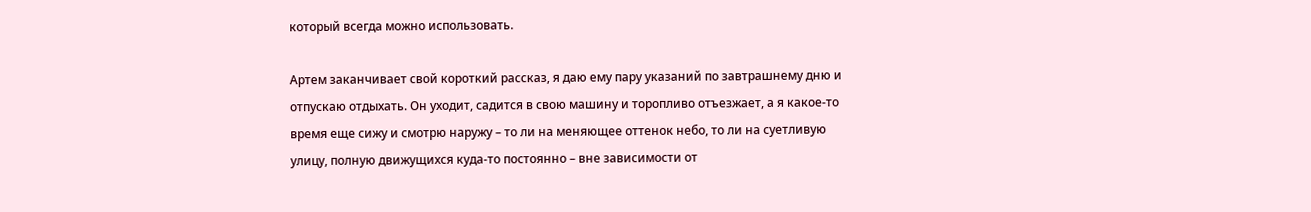который всегда можно использовать.

Артем заканчивает свой короткий рассказ, я даю ему пару указаний по завтрашнему дню и отпускаю отдыхать. Он уходит, садится в свою машину и торопливо отъезжает, а я какое-то время еще сижу и смотрю наружу – то ли на меняющее оттенок небо, то ли на суетливую улицу, полную движущихся куда-то постоянно – вне зависимости от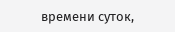времени суток,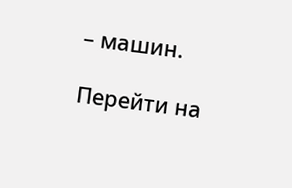– машин.

Перейти на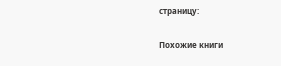страницу:

Похожие книги